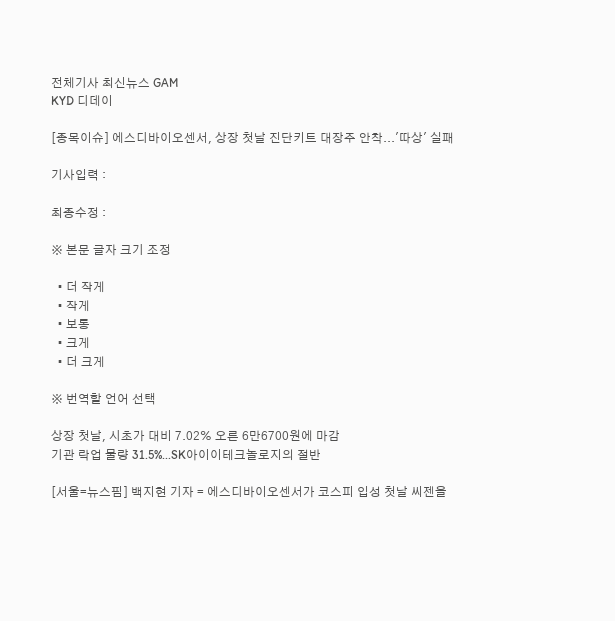전체기사 최신뉴스 GAM
KYD 디데이

[종목이슈] 에스디바이오센서, 상장 첫날 진단키트 대장주 안착...'따상' 실패

기사입력 :

최종수정 :

※ 본문 글자 크기 조정

  • 더 작게
  • 작게
  • 보통
  • 크게
  • 더 크게

※ 번역할 언어 선택

상장 첫날, 시초가 대비 7.02% 오른 6만6700원에 마감
기관 락업 물량 31.5%...SK아이이테크놀로지의 절반

[서울=뉴스핌] 백지현 기자 = 에스디바이오센서가 코스피 입성 첫날 씨젠을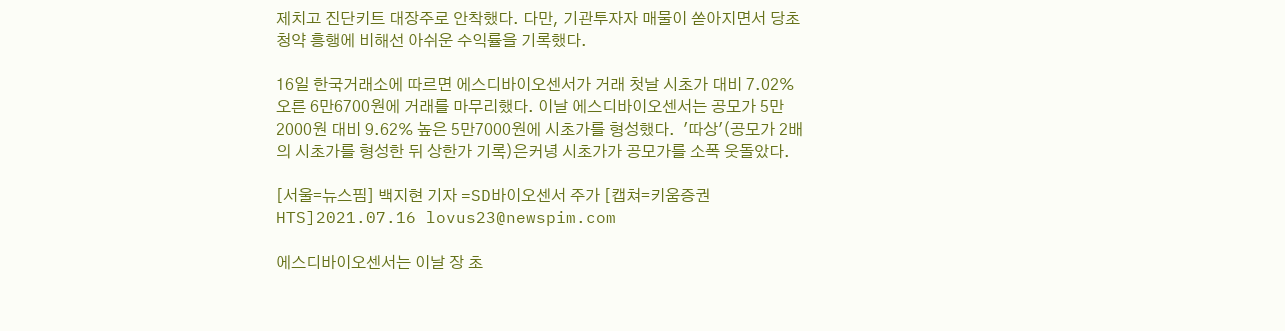제치고 진단키트 대장주로 안착했다. 다만, 기관투자자 매물이 쏟아지면서 당초 청약 흥행에 비해선 아쉬운 수익률을 기록했다.

16일 한국거래소에 따르면 에스디바이오센서가 거래 첫날 시초가 대비 7.02% 오른 6만6700원에 거래를 마무리했다. 이날 에스디바이오센서는 공모가 5만2000원 대비 9.62% 높은 5만7000원에 시초가를 형성했다.  '따상'(공모가 2배의 시초가를 형성한 뒤 상한가 기록)은커녕 시초가가 공모가를 소폭 웃돌았다.

[서울=뉴스핌] 백지현 기자 =SD바이오센서 주가 [캡쳐=키움증권HTS]2021.07.16 lovus23@newspim.com

에스디바이오센서는 이날 장 초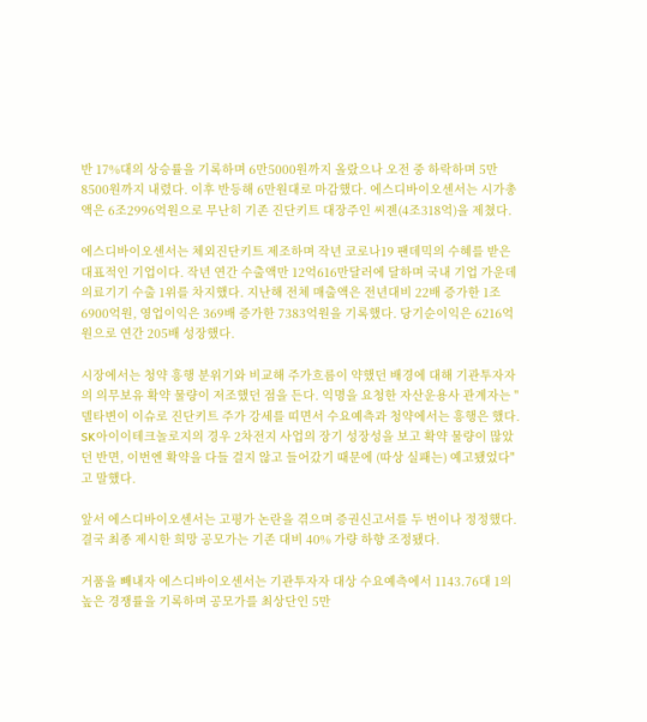반 17%대의 상승률을 기록하며 6만5000원까지 올랐으나 오전 중 하락하며 5만8500원까지 내렸다. 이후 반등해 6만원대로 마감했다. 에스디바이오센서는 시가총액은 6조2996억원으로 무난히 기존 진단키트 대장주인 씨젠(4조318억)을 제쳤다.

에스디바이오센서는 체외진단키트 제조하며 작년 코로나19 팬데믹의 수혜를 받은 대표적인 기업이다. 작년 연간 수출액만 12억616만달러에 달하며 국내 기업 가운데 의료기기 수출 1위를 차지했다. 지난해 전체 매출액은 전년대비 22배 증가한 1조6900억원, 영업이익은 369배 증가한 7383억원을 기록했다. 당기순이익은 6216억원으로 연간 205배 성장했다.

시장에서는 청약 흥행 분위기와 비교해 주가흐름이 약했던 배경에 대해 기관투자자의 의무보유 확약 물량이 저조했던 점을 든다. 익명을 요청한 자산운용사 관계자는 "델타변이 이슈로 진단키트 주가 강세를 띠면서 수요예측과 청약에서는 흥행은 했다. SK아이이테크놀로지의 경우 2차전지 사업의 장기 성장성을 보고 확약 물량이 많았던 반면, 이번엔 확약을 다들 걸지 않고 들어갔기 때문에 (따상 실패는) 예고됐었다"고 말했다.

앞서 에스디바이오센서는 고평가 논란을 겪으며 증권신고서를 두 번이나 정정했다. 결국 최종 제시한 희망 공모가는 기존 대비 40% 가량 하향 조정됐다.

거품을 빼내자 에스디바이오센서는 기관투자자 대상 수요예측에서 1143.76대 1의 높은 경쟁률을 기록하며 공모가를 최상단인 5만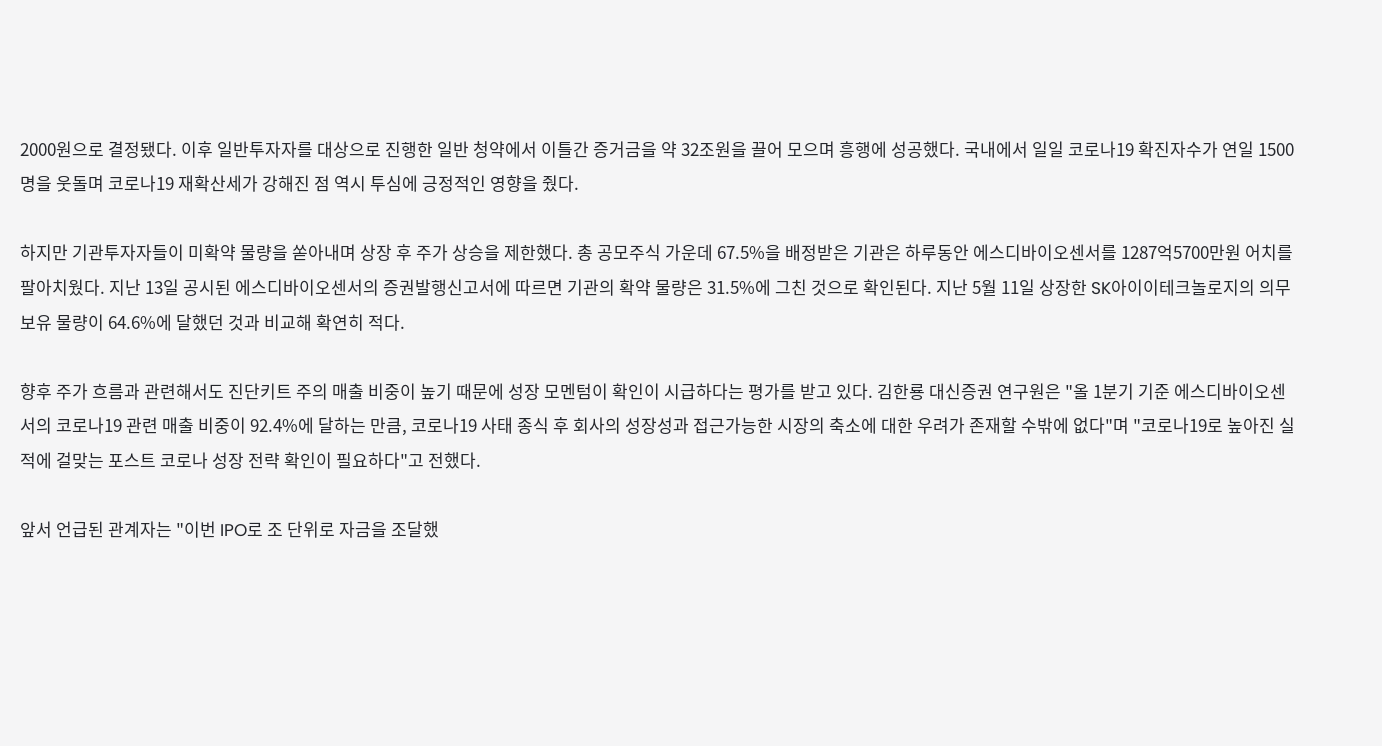2000원으로 결정됐다. 이후 일반투자자를 대상으로 진행한 일반 청약에서 이틀간 증거금을 약 32조원을 끌어 모으며 흥행에 성공했다. 국내에서 일일 코로나19 확진자수가 연일 1500명을 웃돌며 코로나19 재확산세가 강해진 점 역시 투심에 긍정적인 영향을 줬다.

하지만 기관투자자들이 미확약 물량을 쏟아내며 상장 후 주가 상승을 제한했다. 총 공모주식 가운데 67.5%을 배정받은 기관은 하루동안 에스디바이오센서를 1287억5700만원 어치를 팔아치웠다. 지난 13일 공시된 에스디바이오센서의 증권발행신고서에 따르면 기관의 확약 물량은 31.5%에 그친 것으로 확인된다. 지난 5월 11일 상장한 SK아이이테크놀로지의 의무보유 물량이 64.6%에 달했던 것과 비교해 확연히 적다.

향후 주가 흐름과 관련해서도 진단키트 주의 매출 비중이 높기 때문에 성장 모멘텀이 확인이 시급하다는 평가를 받고 있다. 김한룡 대신증권 연구원은 "올 1분기 기준 에스디바이오센서의 코로나19 관련 매출 비중이 92.4%에 달하는 만큼, 코로나19 사태 종식 후 회사의 성장성과 접근가능한 시장의 축소에 대한 우려가 존재할 수밖에 없다"며 "코로나19로 높아진 실적에 걸맞는 포스트 코로나 성장 전략 확인이 필요하다"고 전했다.

앞서 언급된 관계자는 "이번 IPO로 조 단위로 자금을 조달했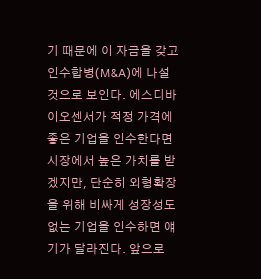기 때문에 이 자금을 갖고 인수합병(M&A)에 나설 것으로 보인다. 에스디바이오센서가 적정 가격에 좋은 기업을 인수한다면 시장에서 높은 가치를 받겠지만, 단순히 외형확장을 위해 비싸게 성장성도 없는 기업을 인수하면 얘기가 달라진다. 앞으로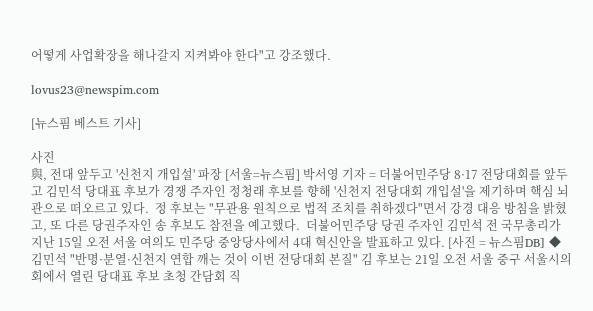어떻게 사업확장을 해나갈지 지켜봐야 한다"고 강조했다.

lovus23@newspim.com

[뉴스핌 베스트 기사]

사진
與, 전대 앞두고 '신천지 개입설' 파장 [서울=뉴스핌] 박서영 기자 = 더불어민주당 8·17 전당대회를 앞두고 김민석 당대표 후보가 경쟁 주자인 정청래 후보를 향해 '신천지 전당대회 개입설'을 제기하며 핵심 뇌관으로 떠오르고 있다.  정 후보는 "무관용 원칙으로 법적 조치를 취하겠다"면서 강경 대응 방침을 밝혔고, 또 다른 당권주자인 송 후보도 참전을 예고했다.  더불어민주당 당권 주자인 김민석 전 국무총리가 지난 15일 오전 서울 여의도 민주당 중앙당사에서 4대 혁신안을 발표하고 있다. [사진 = 뉴스핌DB] ◆ 김민석 "반명·분열·신천지 연합 깨는 것이 이번 전당대회 본질" 김 후보는 21일 오전 서울 중구 서울시의회에서 열린 당대표 후보 초청 간담회 직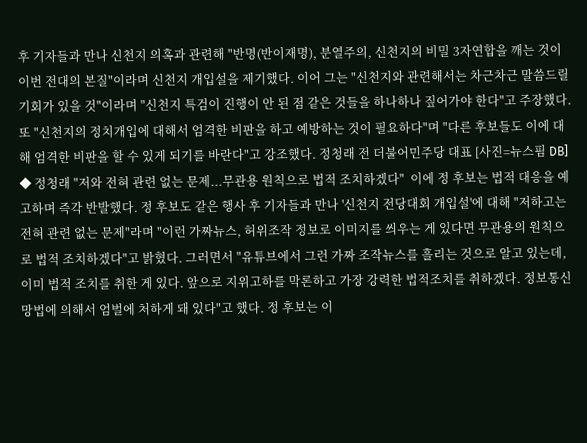후 기자들과 만나 신천지 의혹과 관련해 "반명(반이재명), 분열주의, 신천지의 비밀 3자연합을 깨는 것이 이번 전대의 본질"이라며 신천지 개입설을 제기했다. 이어 그는 "신천지와 관련해서는 차근차근 말씀드릴 기회가 있을 것"이라며 "신천지 특검이 진행이 안 된 점 같은 것들을 하나하나 짚어가야 한다"고 주장했다. 또 "신천지의 정치개입에 대해서 엄격한 비판을 하고 예방하는 것이 필요하다"며 "다른 후보들도 이에 대해 엄격한 비판을 할 수 있게 되기를 바란다"고 강조했다. 정청래 전 더불어민주당 대표 [사진=뉴스핌 DB] ◆ 정청래 "저와 전혀 관련 없는 문제...무관용 원칙으로 법적 조치하겠다"  이에 정 후보는 법적 대응을 예고하며 즉각 반발했다. 정 후보도 같은 행사 후 기자들과 만나 '신천지 전당대회 개입설'에 대해 "저하고는 전혀 관련 없는 문제"라며 "이런 가짜뉴스, 허위조작 정보로 이미지를 씌우는 게 있다면 무관용의 원칙으로 법적 조치하겠다"고 밝혔다. 그러면서 "유튜브에서 그런 가짜 조작뉴스를 흘리는 것으로 알고 있는데, 이미 법적 조치를 취한 게 있다. 앞으로 지위고하를 막론하고 가장 강력한 법적조치를 취하겠다. 정보통신망법에 의해서 엄벌에 처하게 돼 있다"고 했다. 정 후보는 이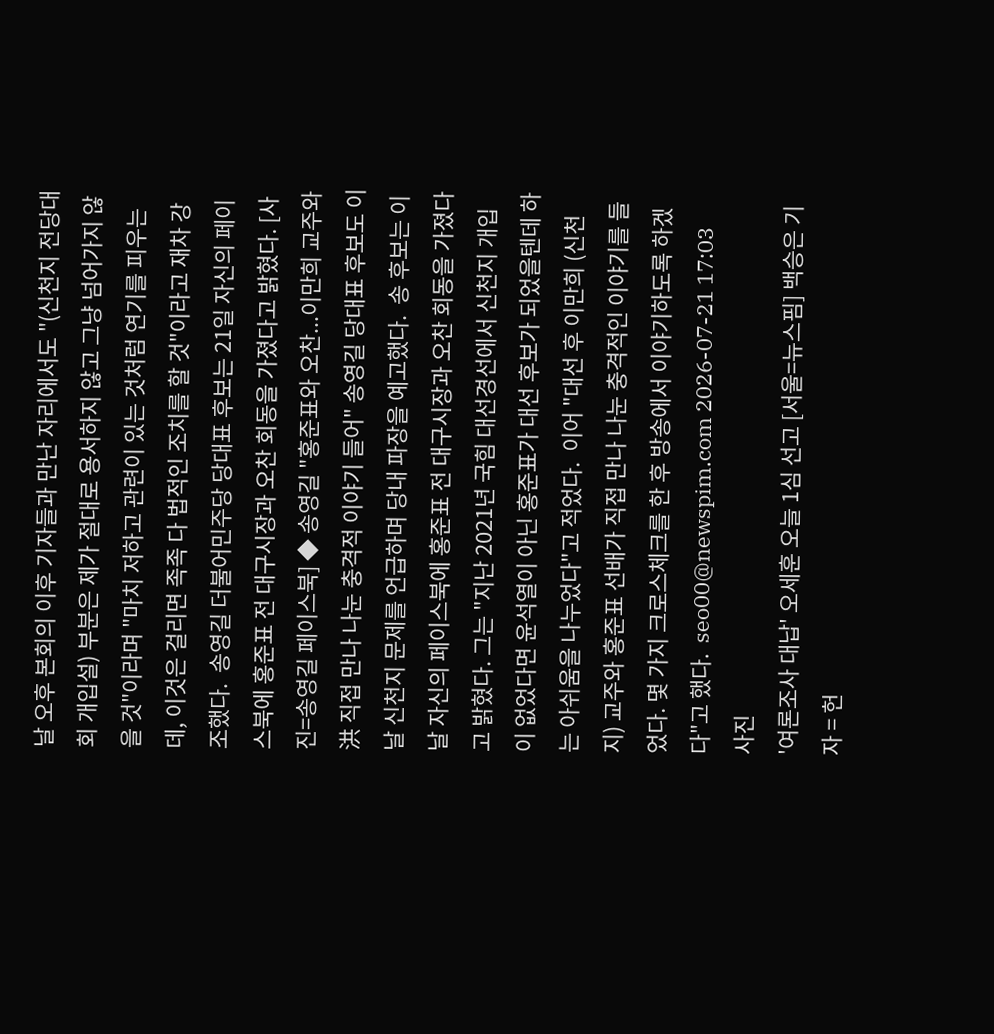날 오후 본회의 이후 기자들과 만난 자리에서도 "(신천지 전당대회 개입설) 부분은 제가 절대로 용서하지 않고 그냥 넘어가지 않을 것"이라며 "마치 저하고 관련이 있는 것처럼 연기를 피우는데, 이것은 걸리면 족족 다 법적인 조치를 할 것"이라고 재차 강조했다.  송영길 더불어민주당 당대표 후보는 21일 자신의 페이스북에 홍준표 전 대구시장과 오찬 회동을 가졌다고 밝혔다. [사진=송영길 페이스북] ◆ 송영길 "홍준표와 오찬...이만희 교주와 洪 직접 만나 나눈 충격적 이야기 들어" 송영길 당대표 후보도 이날 신천지 문제를 언급하며 당내 파장을 예고했다.  송 후보는 이날 자신의 페이스북에 홍준표 전 대구시장과 오찬 회동을 가졌다고 밝혔다. 그는 "지난 2021년 국힘 대선경선에서 신천지 개입이 없었다면 윤석열이 아닌 홍준표가 대선 후보가 되었을텐데 하는 아쉬움을 나누었다"고 적었다.  이어 "대선 후 이만희 (신천지) 교주와 홍준표 선배가 직접 만나 나눈 충격적인 이야기를 들었다. 몇 가지 크로스체크를 한 후 방송에서 이야기하도록 하겠다"고 했다.  seo00@newspim.com 2026-07-21 17:03
사진
'여론조사 대납' 오세훈 오늘 1심 선고 [서울=뉴스핌] 백승은 기자 = 헌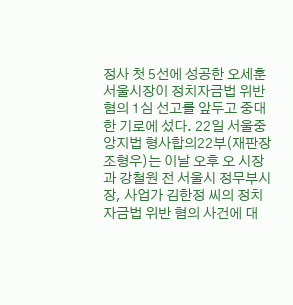정사 첫 5선에 성공한 오세훈 서울시장이 정치자금법 위반 혐의 1심 선고를 앞두고 중대한 기로에 섰다. 22일 서울중앙지법 형사합의22부(재판장 조형우)는 이날 오후 오 시장과 강철원 전 서울시 정무부시장, 사업가 김한정 씨의 정치자금법 위반 혐의 사건에 대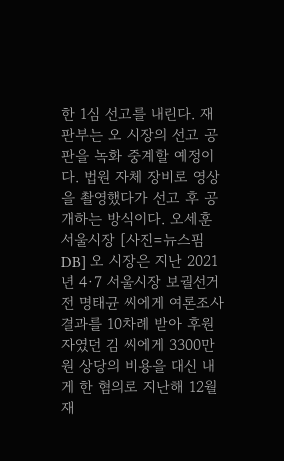한 1심 선고를 내린다. 재판부는 오 시장의 선고 공판을 녹화 중계할 예정이다. 법원 자체 장비로 영상을 촬영했다가 선고 후 공개하는 방식이다. 오세훈 서울시장 [사진=뉴스핌DB] 오 시장은 지난 2021년 4·7 서울시장 보궐선거 전 명태균 씨에게 여론조사 결과를 10차례 받아 후원자였던 김 씨에게 3300만원 상당의 비용을 대신 내게 한 혐의로 지난해 12월 재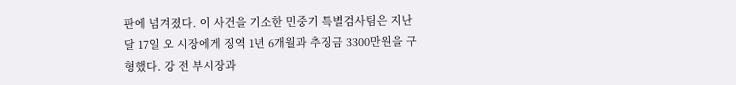판에 넘겨졌다. 이 사건을 기소한 민중기 특별검사팀은 지난달 17일 오 시장에게 징역 1년 6개월과 추징금 3300만원을 구형했다. 강 전 부시장과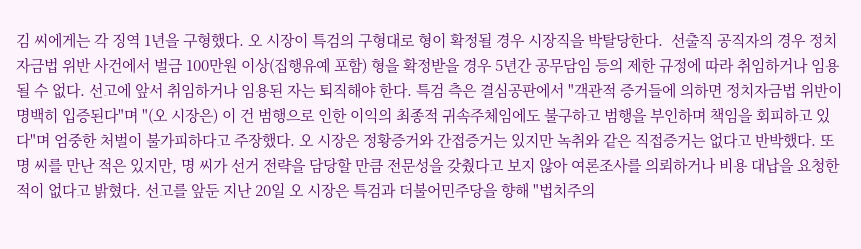김 씨에게는 각 징역 1년을 구형했다. 오 시장이 특검의 구형대로 형이 확정될 경우 시장직을 박탈당한다.  선출직 공직자의 경우 정치자금법 위반 사건에서 벌금 100만원 이상(집행유예 포함) 형을 확정받을 경우 5년간 공무담임 등의 제한 규정에 따라 취임하거나 임용될 수 없다. 선고에 앞서 취임하거나 임용된 자는 퇴직해야 한다. 특검 측은 결심공판에서 "객관적 증거들에 의하면 정치자금법 위반이 명백히 입증된다"며 "(오 시장은) 이 건 범행으로 인한 이익의 최종적 귀속주체임에도 불구하고 범행을 부인하며 책임을 회피하고 있다"며 엄중한 처벌이 불가피하다고 주장했다. 오 시장은 정황증거와 간접증거는 있지만 녹취와 같은 직접증거는 없다고 반박했다. 또 명 씨를 만난 적은 있지만, 명 씨가 선거 전략을 담당할 만큼 전문성을 갖췄다고 보지 않아 여론조사를 의뢰하거나 비용 대납을 요청한 적이 없다고 밝혔다. 선고를 앞둔 지난 20일 오 시장은 특검과 더불어민주당을 향해 "법치주의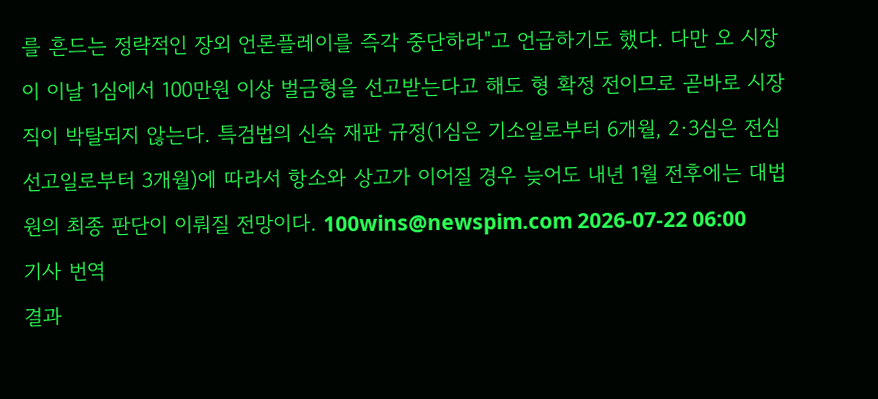를 흔드는 정략적인 장외 언론플레이를 즉각 중단하라"고 언급하기도 했다. 다만 오 시장이 이날 1심에서 100만원 이상 벌금형을 선고받는다고 해도 형 확정 전이므로 곧바로 시장직이 박탈되지 않는다. 특검법의 신속 재판 규정(1심은 기소일로부터 6개월, 2·3심은 전심 선고일로부터 3개월)에 따라서 항소와 상고가 이어질 경우 늦어도 내년 1월 전후에는 대법원의 최종 판단이 이뤄질 전망이다. 100wins@newspim.com 2026-07-22 06:00
기사 번역
결과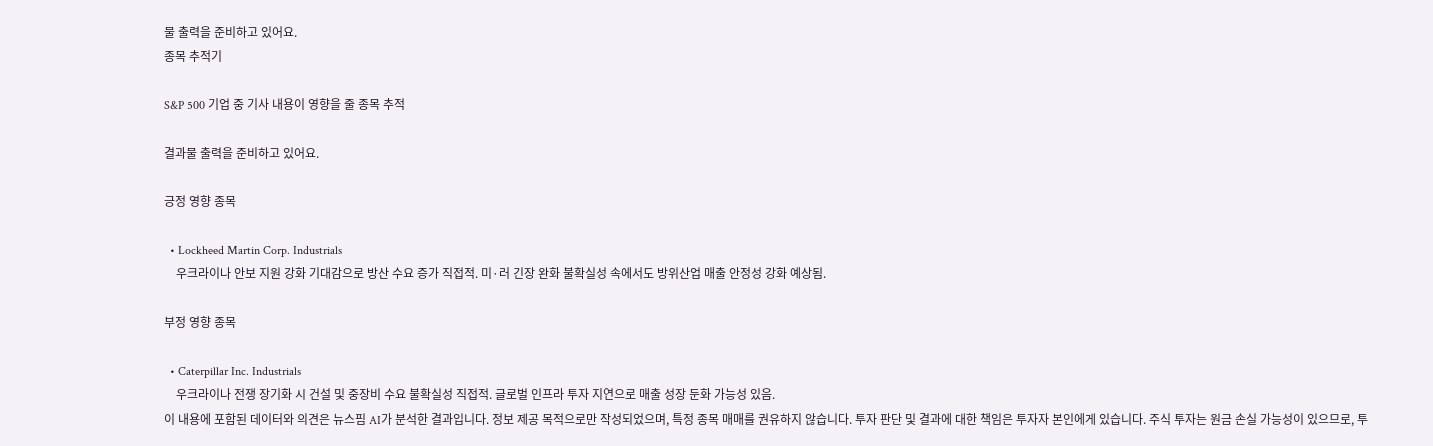물 출력을 준비하고 있어요.
종목 추적기

S&P 500 기업 중 기사 내용이 영향을 줄 종목 추적

결과물 출력을 준비하고 있어요.

긍정 영향 종목

  • Lockheed Martin Corp. Industrials
    우크라이나 안보 지원 강화 기대감으로 방산 수요 증가 직접적. 미·러 긴장 완화 불확실성 속에서도 방위산업 매출 안정성 강화 예상됨.

부정 영향 종목

  • Caterpillar Inc. Industrials
    우크라이나 전쟁 장기화 시 건설 및 중장비 수요 불확실성 직접적. 글로벌 인프라 투자 지연으로 매출 성장 둔화 가능성 있음.
이 내용에 포함된 데이터와 의견은 뉴스핌 AI가 분석한 결과입니다. 정보 제공 목적으로만 작성되었으며, 특정 종목 매매를 권유하지 않습니다. 투자 판단 및 결과에 대한 책임은 투자자 본인에게 있습니다. 주식 투자는 원금 손실 가능성이 있으므로, 투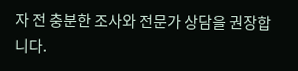자 전 충분한 조사와 전문가 상담을 권장합니다.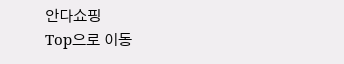안다쇼핑
Top으로 이동